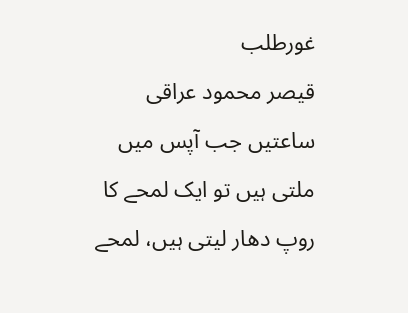غورطلب
قیصر محمود عراقی
ساعتیں جب آپس میں ملتی ہیں تو ایک لمحے کا روپ دھار لیتی ہیں، لمحے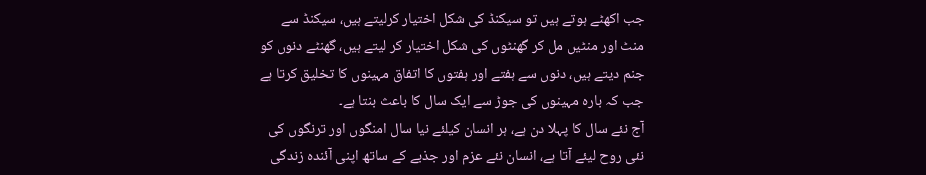جب اکھٹے ہوتے ہیں تو سیکنڈ کی شکل اختیار کرلیتے ہیں، سیکنڈ سے منٹ اور منٹیں مل کر گھنٹوں کی شکل اختیار کر لیتے ہیں، گھنٹے دنوں کو جنم دیتے ہیں، دنوں سے ہفتے اور ہفتوں کا اتفاق مہینوں کا تخلیق کرتا ہے جب کہ بارہ مہینوں کی جوڑ سے ایک سال کا باعث بنتا ہے۔
آج نئے سال کا پہلا دن ہے، ہر انسان کیلئے نیا سال امنگوں اور ترنگوں کی نئی روح لیئے آتا ہے، انسان نئے عزم اور جذبے کے ساتھ اپنی آئندہ زندگی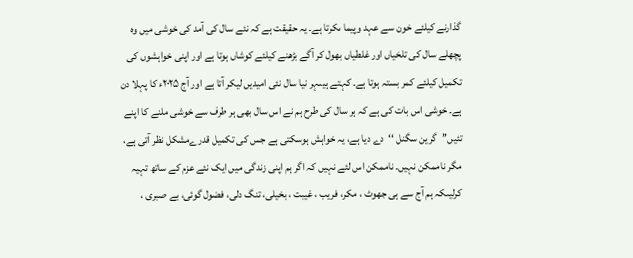گذارنے کیلئے خون سے عہد وپیما ںکرتا ہے۔ یہ حقیقت ہے کہ نئے سال کی آمد کی خوشی میں وہ پچھلے سال کی تلخیاں اور غلطیاں بھول کر آگے بڑھنے کیلئے کوشاں ہوتا ہے اور اپنی خواہشوں کی تکمیل کیلئے کمر بستہ ہوتا ہے۔ کہتے ہیںہر نیا سال نئی امیدیں لیکر آتا ہے اور آج ۲۰۲۵ء کا پہلا دن ہے۔ خوشی اس بات کی ہے کہ ہر سال کی طرح ہم نے اس سال بھی ہر طرف سے خوشی ملنے کا اپنے تئیں’’گرین سگنل ‘‘دے دیا ہے، یہ خواہش ہوسکتی ہے جس کی تکمیل قدرےمشکل نظر آتی ہے، مگر ناممکن نہیں۔ ناممکن اس لئے نہیں کہ اگر ہم اپنی زندگی میں ایک نئے عزم کے ساتھ تہیہ کرلیںکہ ہم آج سے ہی جھوٹ ، مکر، فریب ، غیبت ، بخیلی، تنگ دلی، فضول گوئی، بے صبری ،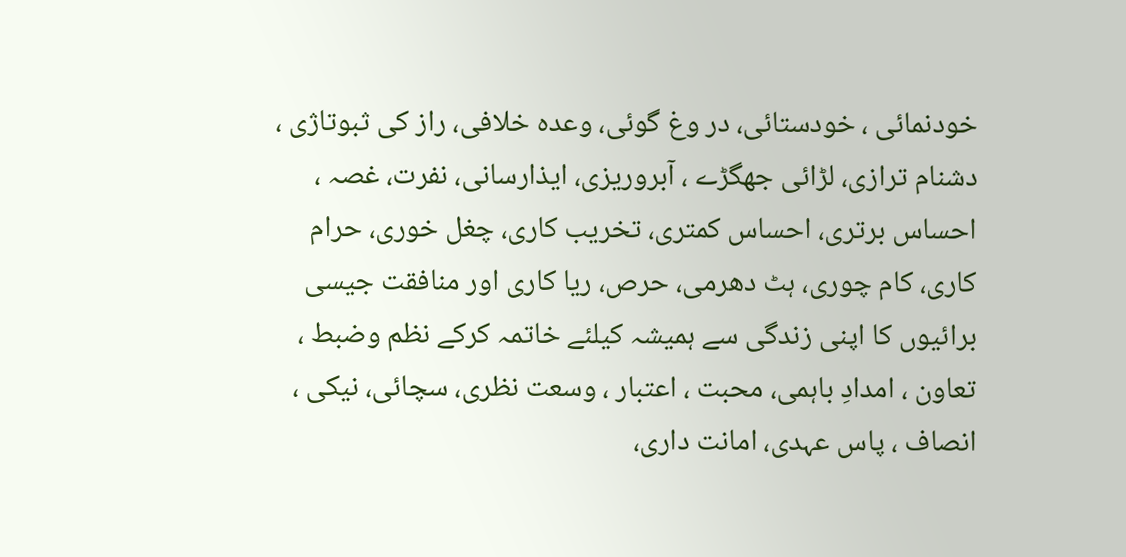خودنمائی ، خودستائی، در وغ گوئی، وعدہ خلافی، راز کی ثبوتاژی ، دشنام ترازی، لڑائی جھگڑے ، آبروریزی، ایذارسانی، نفرت، غصہ ، احساس برتری، احساس کمتری، تخریب کاری، چغل خوری، حرام کاری، کام چوری، ہٹ دھرمی، حرص، ریا کاری اور منافقت جیسی برائیوں کا اپنی زندگی سے ہمیشہ کیلئے خاتمہ کرکے نظم وضبط ، تعاون ، امدادِ باہمی، محبت ، اعتبار ، وسعت نظری، سچائی، نیکی ، انصاف ، پاس عہدی، امانت داری،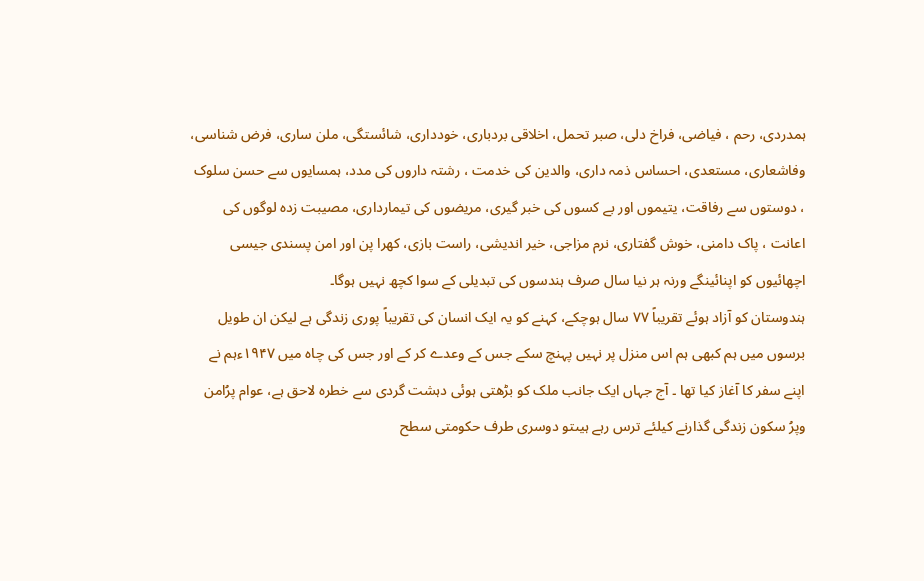ہمدردی، رحم ، فیاضی، فراخ دلی، صبر تحمل، اخلاقی بردباری، خودداری، شائستگی، ملن ساری، فرض شناسی، وفاشعاری، مستعدی، احساس ذمہ داری، والدین کی خدمت ، رشتہ داروں کی مدد، ہمسایوں سے حسن سلوک ، دوستوں سے رفاقت، یتیموں اور بے کسوں کی خبر گیری، مریضوں کی تیمارداری، مصیبت زدہ لوگوں کی اعانت ، پاک دامنی، خوش گفتاری، نرم مزاجی، خیر اندیشی، راست بازی، کھرا پن اور امن پسندی جیسی اچھائیوں کو اپنائینگے ورنہ ہر نیا سال صرف ہندسوں کی تبدیلی کے سوا کچھ نہیں ہوگا۔
ہندوستان کو آزاد ہوئے تقریباً ۷۷ سال ہوچکے، کہنے کو یہ ایک انسان کی تقریباً پوری زندگی ہے لیکن ان طویل برسوں میں ہم کبھی ہم اس منزل پر نہیں پہنچ سکے جس کے وعدے کر کے اور جس کی چاہ میں ۱۹۴۷ءہم نے اپنے سفر کا آغاز کیا تھا ۔ آج جہاں ایک جانب ملک کو بڑھتی ہوئی دہشت گردی سے خطرہ لاحق ہے، عوام پرُامن وپرُ سکون زندگی گذارنے کیلئے ترس رہے ہیںتو دوسری طرف حکومتی سطح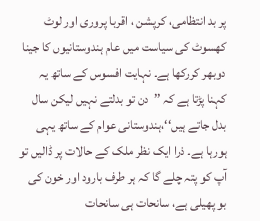پر بد انتظامی، کرپشن ، اقربا پروری اور لوٹ کھسوٹ کی سیاست میں عام ہندوستانیوں کا جینا دوبھر کررکھا ہے۔ نہایت افسوس کے ساتھ یہ کہنا پڑتا ہے کہ ’’دن تو بدلتے نہیں لیکن سال بدل جاتے ہیں‘‘،ہندوستانی عوام کے ساتھ یہی ہورہا ہے۔ ذرا ایک نظر ملک کے حالات پر ڈالیں تو آپ کو پتہ چلے گا کہ ہر طرف بارود اور خون کی بو پھیلی ہے، سانحات ہی سانحات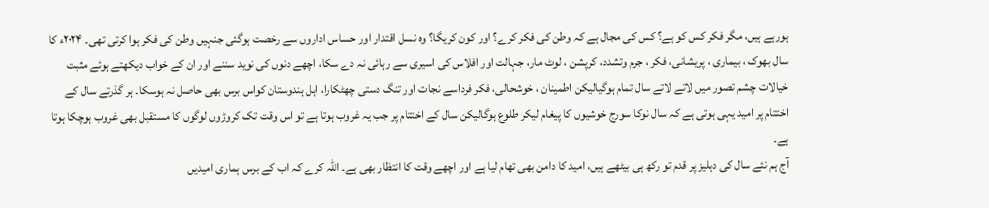ہورہے ہیں، مگر فکر کس کو ہے؟ کس کی مجال ہے کہ وطن کی فکر کرے؟ اور کون کریگا؟ وہ نسل اقتدار اور حساس اداروں سے رخصت ہوگئی جنہیں وطن کی فکر ہوا کرتی تھی۔ ۲۰۲۴ء کا سال بھوک ، بیماری ، پریشانی، فکر ، جرم وتشدد، کرپشن ، لوٹ مار، جہالت اور افلاس کی اسیری سے رہائی نہ دے سکا، اچھے دنوں کی نوید سننے اور ان کے خواب دیکھتے ہوئے مثبت خیالات چشم تصور میں لاتے لاتے سال تمام ہوگیالیکن اطمینان ، خوشحالی، فکر فرداسے نجات اور تنگ دستی چھٹکارا، اہل ہندوستان کواس برس بھی حاصل نہ ہوسکا۔ ہر گذرتے سال کے اختتام پر امید یہی ہوتی ہے کہ سال نوکا سورج خوشیوں کا پیغام لیکر طلوع ہوگالیکن سال کے اختتام پر جب یہ غروب ہوتا ہے تو اس وقت تک کروڑوں لوگوں کا مستقبل بھی غروب ہوچکا ہوتا ہے۔
آج ہم نئے سال کی دہلیز پر قدم تو رکھ ہی بیٹھے ہیں، امید کا دامن بھی تھام لیا ہے اور اچھے وقت کا انتظار بھی ہے۔ اللہ کرے کہ اب کے برس ہماری امیدیں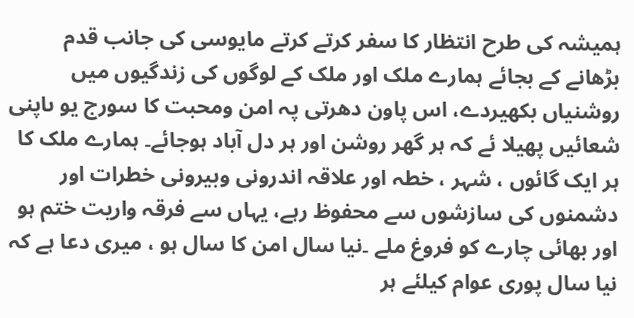ہمیشہ کی طرح انتظار کا سفر کرتے کرتے مایوسی کی جانب قدم بڑھانے کے بجائے ہمارے ملک اور ملک کے لوگوں کی زندگیوں میں روشنیاں بکھیردے، اس پاون دھرتی پہ امن ومحبت کا سورج یو ںاپنی شعائیں پھیلا ئے کہ ہر گھر روشن اور ہر دل آباد ہوجائے۔ ہمارے ملک کا ہر ایک گائوں ، شہر ، خطہ اور علاقہ اندرونی وبیرونی خطرات اور دشمنوں کی سازشوں سے محفوظ رہے، یہاں سے فرقہ واریت ختم ہو اور بھائی چارے کو فروغ ملے ۔نیا سال امن کا سال ہو ، میری دعا ہے کہ نیا سال پوری عوام کیلئے ہر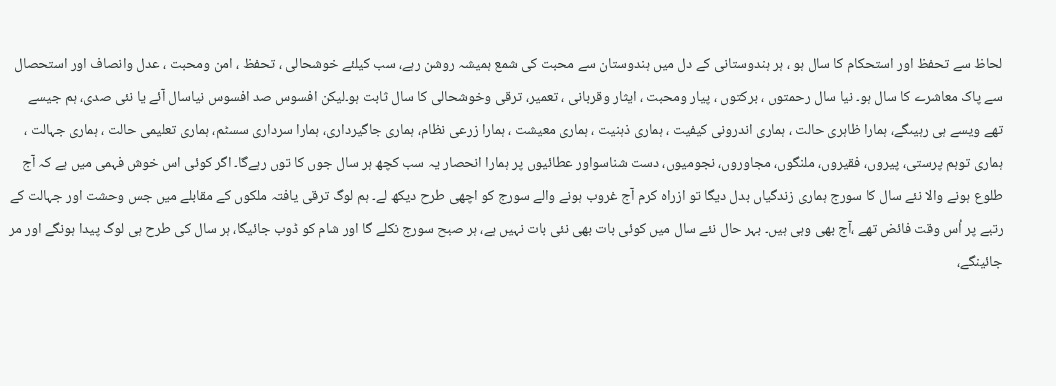لحاظ سے تحفظ اور استحکام کا سال ہو ، ہر ہندوستانی کے دل میں ہندوستان سے محبت کی شمع ہمیشہ روشن رہے، سب کیلئے خوشحالی ، تحفظ ، امن ومحبت ، عدل وانصاف اور استحصال سے پاک معاشرے کا سال ہو۔ نیا سال رحمتوں ، برکتوں ، پیار ومحبت ، ایثار وقربانی ، تعمیر، ترقی وخوشحالی کا سال ثابت ہو۔لیکن افسوس صد افسوس نیاسال آئے یا نئی صدی، ہم جیسے تھے ویسے ہی رہیںگے، ہمارا ظاہری حالت ، ہماری اندرونی کیفیت ، ہماری ذہنیت ، ہماری معیشت ، ہمارا زرعی نظام، ہماری جاگیرداری، ہمارا سرداری سسٹم، ہماری تعلیمی حالت ، ہماری جہالت ، ہماری توہم پرستی، پیروں، فقیروں، ملنگوں، مجاوروں، نجومیوں، دست شناسواور عطائیوں پر ہمارا انحصار یہ سب کچھ ہر سال جوں کا توں رہےگا۔ اگر کوئی اس خوش فہمی میں ہے کہ آج طلوع ہونے والا نئے سال کا سورج ہماری زندگیاں بدل دیگا تو ازراہ کرم آج غروب ہونے والے سورج کو اچھی طرح دیکھ لے۔ ہم لوگ ترقی یافتہ ملکوں کے مقابلے میں جس وحشت اور جہالت کے رتبے پر اُس وقت فائض تھے ،آج بھی وہی ہیں۔ بہر حال نئے سال میں کوئی بات بھی نئی بات نہیں ہے، ہر صبح سورج نکلے گا اور شام کو ڈوب جائیگا، ہر سال کی طرح ہی لوگ پیدا ہونگے اور مر جائینگے،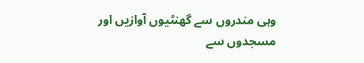وہی مندروں سے گھنٹیوں آوازیں اور مسجدوں سے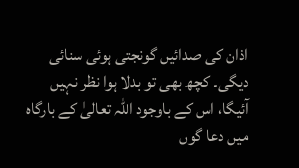اذان کی صدائیں گونجتی ہوئی سنائی دیگی۔ کچھ بھی تو بدلا ہوا نظر نہیں آئیگا، اس کے باوجود اللہ تعالیٰ کے بارگاہ میں دعا گوں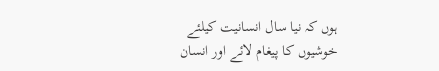ہوں کہ نیا سال انسانیت کیلئے خوشیوں کا پیغام لائے اور انسان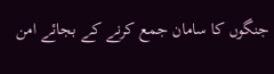جنگوں کا سامان جمع کرنے کے بجائے امن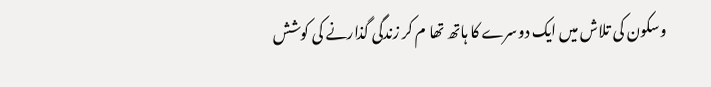وسکون کی تلاش میں ایک دوسرے کا ہاتھ تھا م کر زندگی گذارنے کی کوشش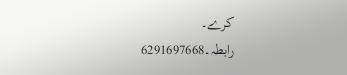کرے۔
رابطہ۔6291697668